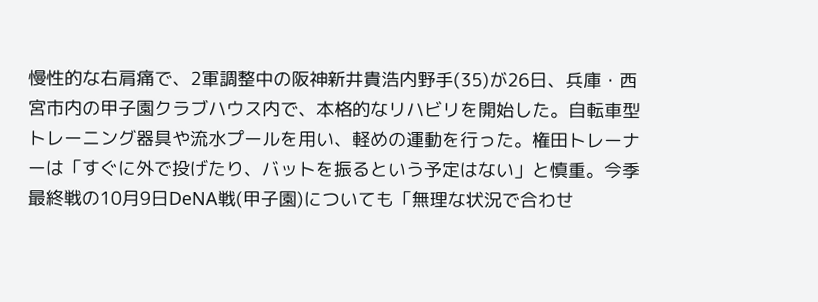慢性的な右肩痛で、2軍調整中の阪神新井貴浩内野手(35)が26日、兵庫・西宮市内の甲子園クラブハウス内で、本格的なリハビリを開始した。自転車型トレーニング器具や流水プールを用い、軽めの運動を行った。権田トレーナーは「すぐに外で投げたり、バットを振るという予定はない」と慎重。今季最終戦の10月9日DeNA戦(甲子園)についても「無理な状況で合わせ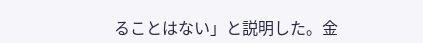ることはない」と説明した。金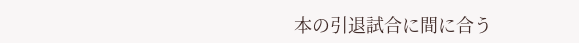本の引退試合に間に合う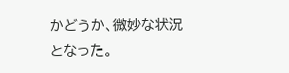かどうか、微妙な状況となった。